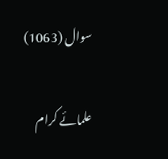سوال (1063)

علمائے کرام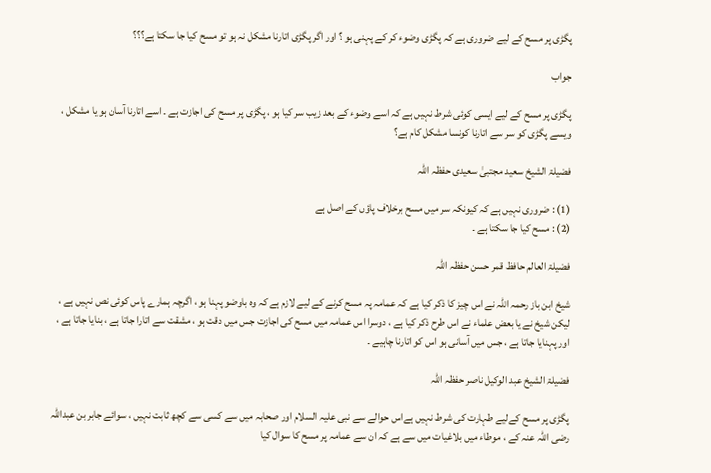پگڑی پر مسح کے لیے ضروری ہے کہ پگڑی وضوء کر کے پہنی ہو ؟ اور اگر پگڑی اتارنا مشکل نہ ہو تو مسح کیا جا سکتا ہے؟؟؟

جواب

پگڑی پر مسح کے لیے ایسی کوئی شرط نہیں ہے کہ اسے وضوء کے بعد زیب سر کیا ہو ، پگڑی پر مسح کی اجازت ہے ۔ اسے اتارنا آسان ہو یا مشکل ، ویسے پگڑی کو سر سے اتارنا کونسا مشکل کام ہے؟

فضیلۃ الشیخ سعید مجتبیٰ سعیدی حفظہ اللہ

(1) : ضروری نہیں ہے کہ کیونکہ سر میں مسح برخلاف پاؤں کے اصل ہے
(2) : مسح کیا جا سکتا ہے ۔

فضیلۃ العالم حافظ قمر حسن حفظہ اللہ

شیخ ابن باز رحمہ اللہ نے اس چیز کا ذکر کیا ہے کہ عمامہ پہ مسح کرنے کے لیے لازم ہے کہ وہ باوضو پہنا ہو ، اگرچہ ہمارے پاس کوئی نص نہیں ہے ، لیکن شیخ نے یا بعض علماء نے اس طرح ذکر کیا ہے ، دوسرا اس عمامہ میں مسح کی اجازت جس میں دقت ہو ، مشقت سے اتارا جاتا ہے ، بنایا جاتا ہے ، اور پہنایا جاتا ہے ، جس میں آسانی ہو اس کو اتارنا چاہیے ۔

فضیلۃ الشیخ عبد الوکیل ناصر حفظہ اللہ

پگڑی پر مسح کےلیے طہارت کی شرط نہیں ہےاس حوالے سے نبی علیہ السلام اور صحابہ میں سے کسی سے کچھ ثابت نہیں ، سوائے جابر بن عبداللہ رضی اللہ عنہ کے ، موطاء میں بلاغیات میں سے ہے کہ ان سے عمامہ پر مسح کا سوال کیا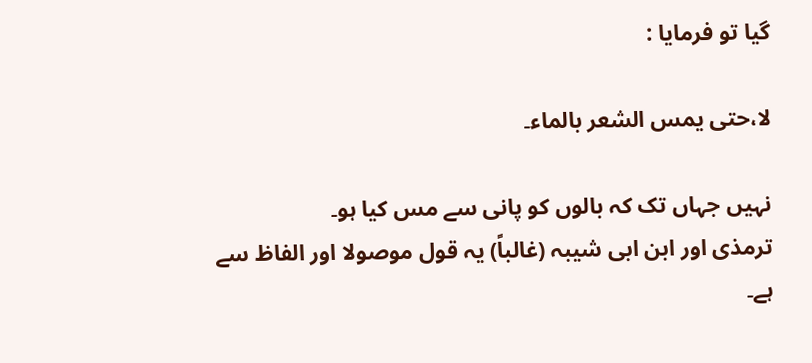گیا تو فرمایا :

لا،حتی یمس الشعر بالماء۔

نہیں جہاں تک کہ بالوں کو پانی سے مس کیا ہو۔
ترمذی اور ابن ابی شیبہ (غالباً) یہ قول موصولا اور الفاظ سے ہے۔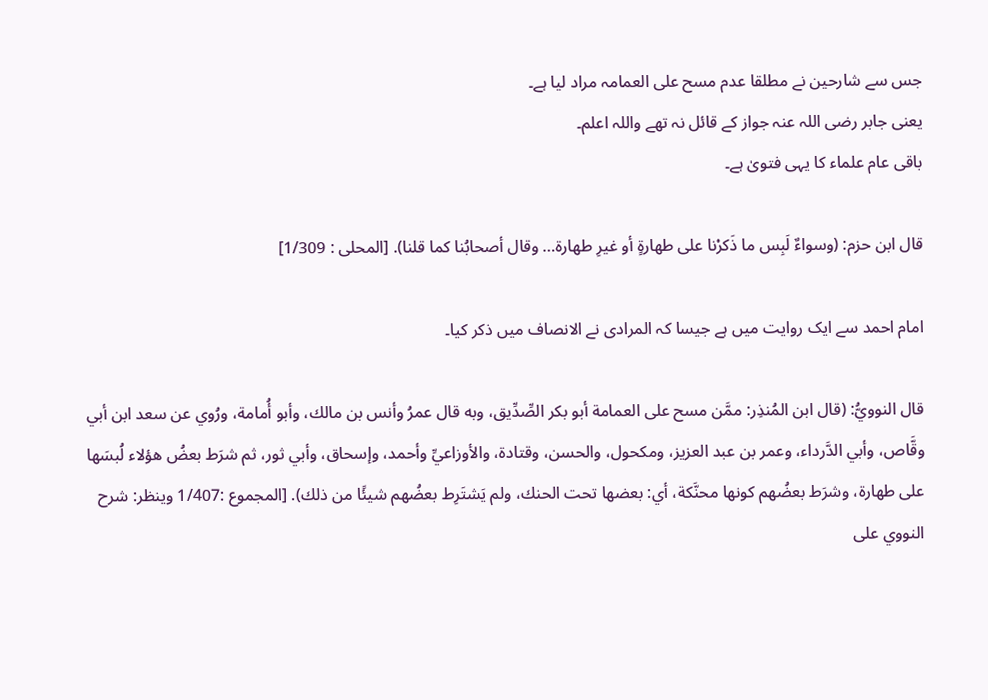جس سے شارحین نے مطلقا عدم مسح علی العمامہ مراد لیا ہے۔
یعنی جابر رضی اللہ عنہ جواز کے قائل نہ تھے واللہ اعلم۔
باقی عام علماء کا یہی فتویٰ ہے۔

قال ابن حزم: (وسواءٌ لَبِس ما ذَكرْنا على طهارةٍ أو غيرِ طهارة… وقال أصحابُنا كما قلنا). [المحلى : 1/309]

امام احمد سے ایک روایت میں ہے جیسا کہ المرادی نے الانصاف میں ذکر کیا۔

قال النوويُّ: (قال ابن المُنذِر: ممَّن مسح على العمامة أبو بكر الصِّدِّيق، وبه قال عمرُ وأنس بن مالك، وأبو أُمامة، ورُوي عن سعد ابن أبي وقَّاص، وأبي الدَّرداء، وعمر بن عبد العزيز، ومكحول، والحسن، وقتادة، والأوزاعيِّ وأحمد، وإسحاق، وأبي ثور، ثم شرَط بعضُ هؤلاء لُبسَها على طهارة، وشرَط بعضُهم كونها محنَّكة، أي: بعضها تحت الحنك، ولم يَشتَرِط بعضُهم شيئًا من ذلك). [المجموع :1/407 وينظر: شرح النووي على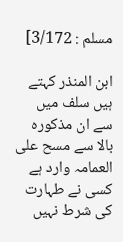مسلم : 3/172]

ابن المنذر کہتے ہیں سلف میں سے ان مذکورہ بالا سے مسح علی العمامہ وارد ہے کسی نے طہارت کی شرط نہیں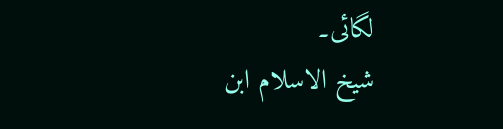لگائی۔
شیخ الاسلام ابن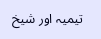تیمیہ اور شیخ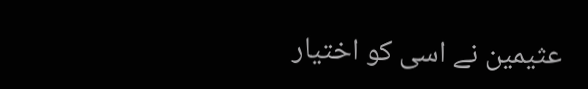عثیمین نے اسی کو اختیار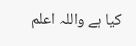کیا ہے واللہ اعلم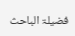فضیلۃ الباحث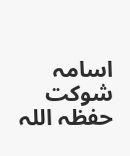اسامہ شوکت حفظہ اللہ